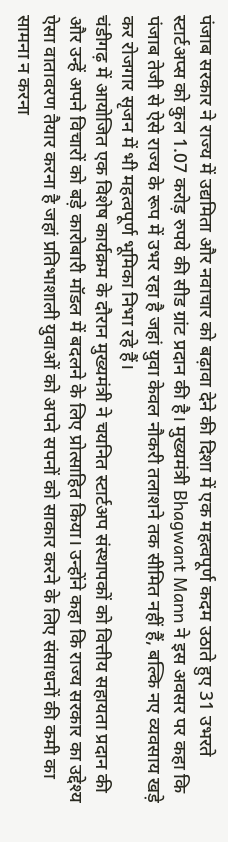पंजाब सरकार ने राज्य में उद्यमिता और नवाचार को बढ़ावा देने की दिशा में एक महत्वपूर्ण कदम उठाते हुए 31 उभरते स्टार्टअप्स को कुल 1.07 करोड़ रुपये की सीड ग्रांट प्रदान की है। मुख्यमंत्री Bhagwant Mann ने इस अवसर पर कहा कि पंजाब तेजी से ऐसे राज्य के रूप में उभर रहा है जहां युवा केवल नौकरी तलाशने तक सीमित नहीं हैं, बल्कि नए व्यवसाय खड़े कर रोजगार सृजन में भी महत्वपूर्ण भूमिका निभा रहे हैं।
चंडीगढ़ में आयोजित एक विशेष कार्यक्रम के दौरान मुख्यमंत्री ने चयनित स्टार्टअप संस्थापकों को वित्तीय सहायता प्रदान की और उन्हें अपने विचारों को बड़े कारोबारी मॉडल में बदलने के लिए प्रोत्साहित किया। उन्होंने कहा कि राज्य सरकार का उद्देश्य ऐसा वातावरण तैयार करना है जहां प्रतिभाशाली युवाओं को अपने सपनों को साकार करने के लिए संसाधनों की कमी का सामना न करना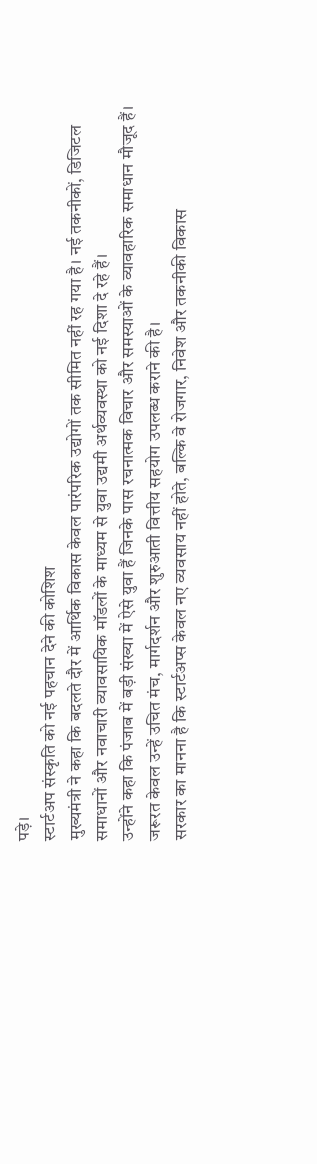पड़े।
स्टार्टअप संस्कृति को नई पहचान देने की कोशिश
मुख्यमंत्री ने कहा कि बदलते दौर में आर्थिक विकास केवल पारंपरिक उद्योगों तक सीमित नहीं रह गया है। नई तकनीकों, डिजिटल समाधानों और नवाचारी व्यावसायिक मॉडलों के माध्यम से युवा उद्यमी अर्थव्यवस्था को नई दिशा दे रहे हैं।
उन्होंने कहा कि पंजाब में बड़ी संख्या में ऐसे युवा हैं जिनके पास रचनात्मक विचार और समस्याओं के व्यावहारिक समाधान मौजूद हैं। जरूरत केवल उन्हें उचित मंच, मार्गदर्शन और शुरुआती वित्तीय सहयोग उपलब्ध कराने की है।
सरकार का मानना है कि स्टार्टअप्स केवल नए व्यवसाय नहीं होते, बल्कि वे रोजगार, निवेश और तकनीकी विकास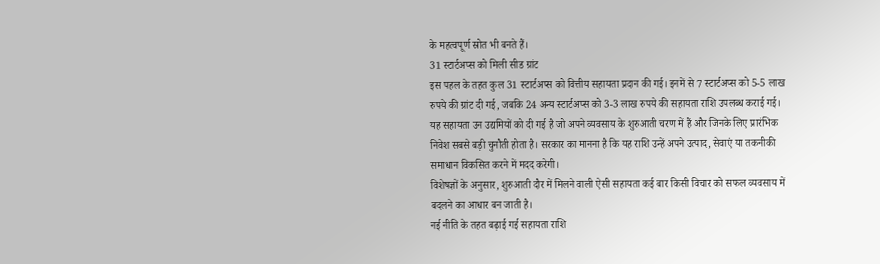के महत्वपूर्ण स्रोत भी बनते हैं।
31 स्टार्टअप्स को मिली सीड ग्रांट
इस पहल के तहत कुल 31 स्टार्टअप्स को वित्तीय सहायता प्रदान की गई। इनमें से 7 स्टार्टअप्स को 5-5 लाख रुपये की ग्रांट दी गई, जबकि 24 अन्य स्टार्टअप्स को 3-3 लाख रुपये की सहायता राशि उपलब्ध कराई गई।
यह सहायता उन उद्यमियों को दी गई है जो अपने व्यवसाय के शुरुआती चरण में हैं और जिनके लिए प्रारंभिक निवेश सबसे बड़ी चुनौती होता है। सरकार का मानना है कि यह राशि उन्हें अपने उत्पाद, सेवाएं या तकनीकी समाधान विकसित करने में मदद करेगी।
विशेषज्ञों के अनुसार, शुरुआती दौर में मिलने वाली ऐसी सहायता कई बार किसी विचार को सफल व्यवसाय में बदलने का आधार बन जाती है।
नई नीति के तहत बढ़ाई गई सहायता राशि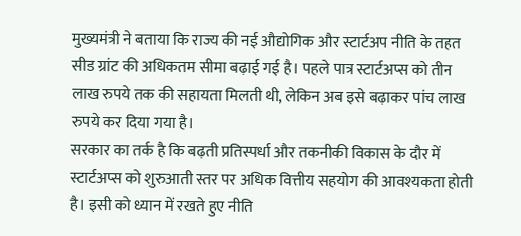मुख्यमंत्री ने बताया कि राज्य की नई औद्योगिक और स्टार्टअप नीति के तहत सीड ग्रांट की अधिकतम सीमा बढ़ाई गई है। पहले पात्र स्टार्टअप्स को तीन लाख रुपये तक की सहायता मिलती थी, लेकिन अब इसे बढ़ाकर पांच लाख रुपये कर दिया गया है।
सरकार का तर्क है कि बढ़ती प्रतिस्पर्धा और तकनीकी विकास के दौर में स्टार्टअप्स को शुरुआती स्तर पर अधिक वित्तीय सहयोग की आवश्यकता होती है। इसी को ध्यान में रखते हुए नीति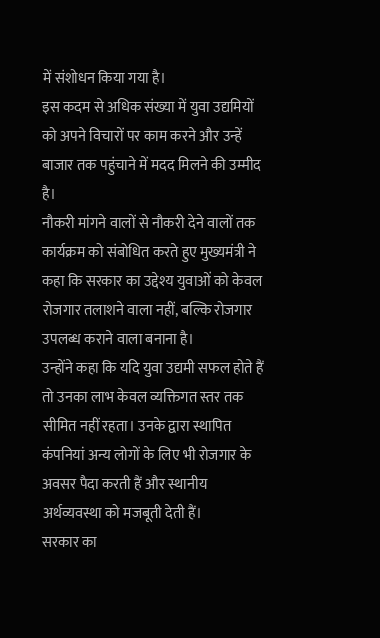में संशोधन किया गया है।
इस कदम से अधिक संख्या में युवा उद्यमियों को अपने विचारों पर काम करने और उन्हें बाजार तक पहुंचाने में मदद मिलने की उम्मीद है।
नौकरी मांगने वालों से नौकरी देने वालों तक
कार्यक्रम को संबोधित करते हुए मुख्यमंत्री ने कहा कि सरकार का उद्देश्य युवाओं को केवल रोजगार तलाशने वाला नहीं, बल्कि रोजगार उपलब्ध कराने वाला बनाना है।
उन्होंने कहा कि यदि युवा उद्यमी सफल होते हैं तो उनका लाभ केवल व्यक्तिगत स्तर तक सीमित नहीं रहता। उनके द्वारा स्थापित कंपनियां अन्य लोगों के लिए भी रोजगार के अवसर पैदा करती हैं और स्थानीय अर्थव्यवस्था को मजबूती देती हैं।
सरकार का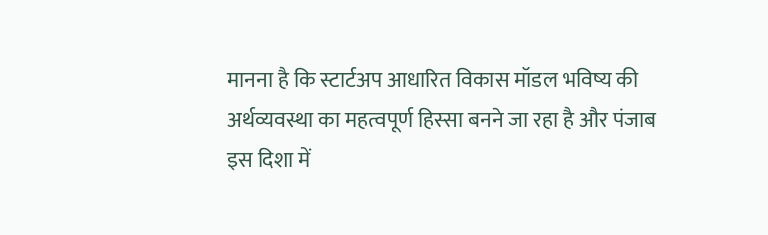मानना है कि स्टार्टअप आधारित विकास मॉडल भविष्य की अर्थव्यवस्था का महत्वपूर्ण हिस्सा बनने जा रहा है और पंजाब इस दिशा में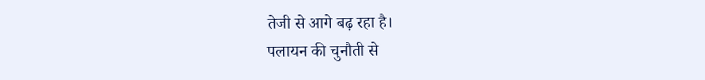तेजी से आगे बढ़ रहा है।
पलायन की चुनौती से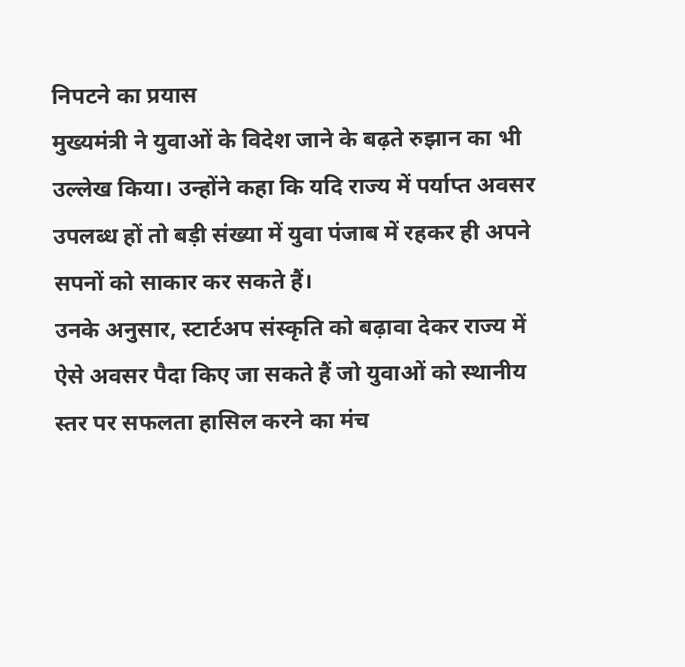निपटने का प्रयास
मुख्यमंत्री ने युवाओं के विदेश जाने के बढ़ते रुझान का भी उल्लेख किया। उन्होंने कहा कि यदि राज्य में पर्याप्त अवसर उपलब्ध हों तो बड़ी संख्या में युवा पंजाब में रहकर ही अपने सपनों को साकार कर सकते हैं।
उनके अनुसार, स्टार्टअप संस्कृति को बढ़ावा देकर राज्य में ऐसे अवसर पैदा किए जा सकते हैं जो युवाओं को स्थानीय स्तर पर सफलता हासिल करने का मंच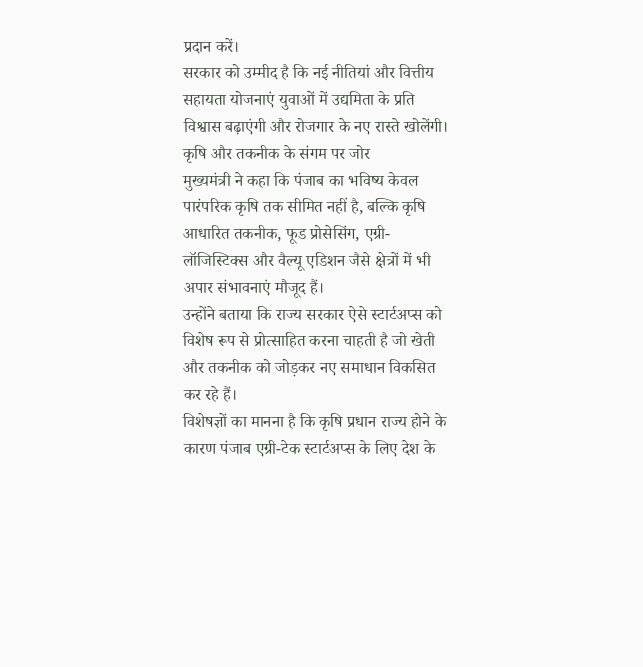प्रदान करें।
सरकार को उम्मीद है कि नई नीतियां और वित्तीय सहायता योजनाएं युवाओं में उद्यमिता के प्रति विश्वास बढ़ाएंगी और रोजगार के नए रास्ते खोलेंगी।
कृषि और तकनीक के संगम पर जोर
मुख्यमंत्री ने कहा कि पंजाब का भविष्य केवल पारंपरिक कृषि तक सीमित नहीं है, बल्कि कृषि आधारित तकनीक, फूड प्रोसेसिंग, एग्री-लॉजिस्टिक्स और वैल्यू एडिशन जैसे क्षेत्रों में भी अपार संभावनाएं मौजूद हैं।
उन्होंने बताया कि राज्य सरकार ऐसे स्टार्टअप्स को विशेष रूप से प्रोत्साहित करना चाहती है जो खेती और तकनीक को जोड़कर नए समाधान विकसित कर रहे हैं।
विशेषज्ञों का मानना है कि कृषि प्रधान राज्य होने के कारण पंजाब एग्री-टेक स्टार्टअप्स के लिए देश के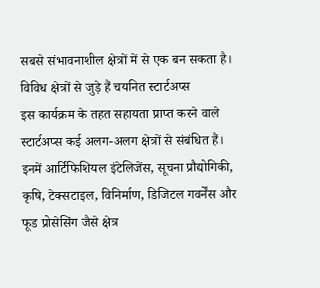सबसे संभावनाशील क्षेत्रों में से एक बन सकता है।
विविध क्षेत्रों से जुड़े हैं चयनित स्टार्टअप्स
इस कार्यक्रम के तहत सहायता प्राप्त करने वाले स्टार्टअप्स कई अलग-अलग क्षेत्रों से संबंधित हैं। इनमें आर्टिफिशियल इंटेलिजेंस, सूचना प्रौद्योगिकी, कृषि, टेक्सटाइल, विनिर्माण, डिजिटल गवर्नेंस और फूड प्रोसेसिंग जैसे क्षेत्र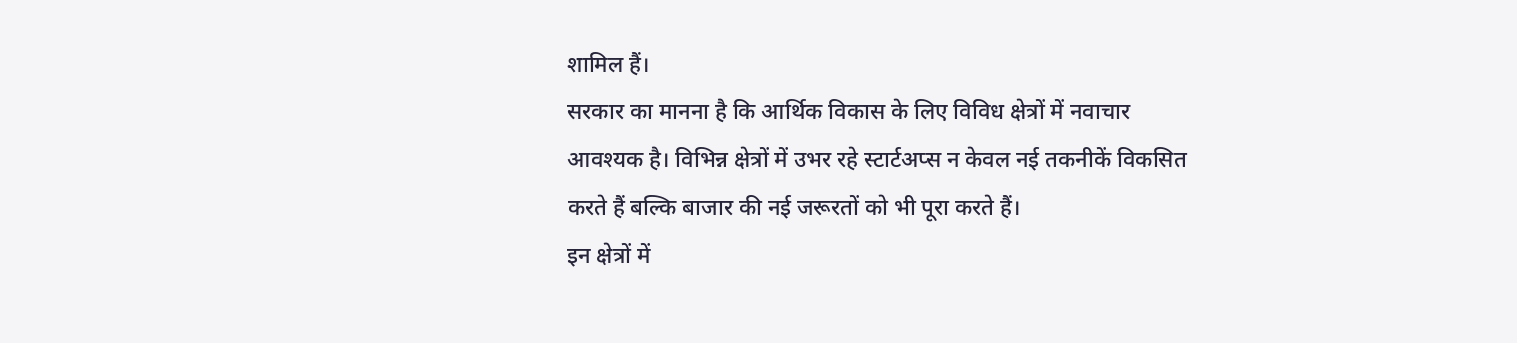शामिल हैं।
सरकार का मानना है कि आर्थिक विकास के लिए विविध क्षेत्रों में नवाचार आवश्यक है। विभिन्न क्षेत्रों में उभर रहे स्टार्टअप्स न केवल नई तकनीकें विकसित करते हैं बल्कि बाजार की नई जरूरतों को भी पूरा करते हैं।
इन क्षेत्रों में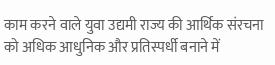काम करने वाले युवा उद्यमी राज्य की आर्थिक संरचना को अधिक आधुनिक और प्रतिस्पर्धी बनाने में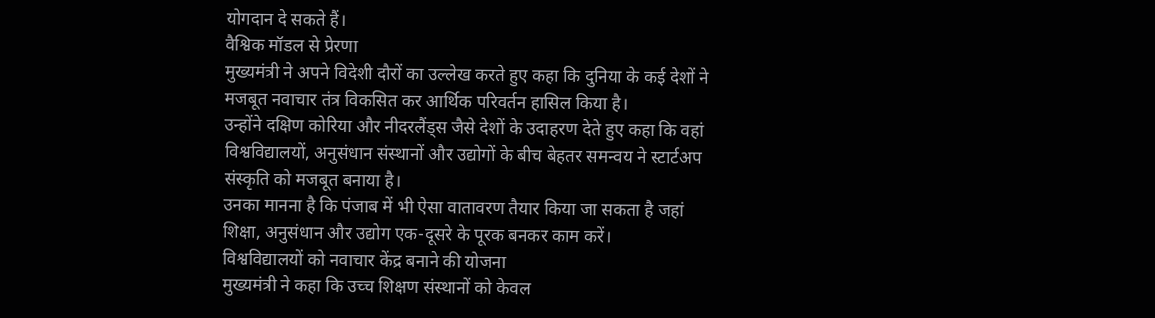योगदान दे सकते हैं।
वैश्विक मॉडल से प्रेरणा
मुख्यमंत्री ने अपने विदेशी दौरों का उल्लेख करते हुए कहा कि दुनिया के कई देशों ने मजबूत नवाचार तंत्र विकसित कर आर्थिक परिवर्तन हासिल किया है।
उन्होंने दक्षिण कोरिया और नीदरलैंड्स जैसे देशों के उदाहरण देते हुए कहा कि वहां विश्वविद्यालयों, अनुसंधान संस्थानों और उद्योगों के बीच बेहतर समन्वय ने स्टार्टअप संस्कृति को मजबूत बनाया है।
उनका मानना है कि पंजाब में भी ऐसा वातावरण तैयार किया जा सकता है जहां शिक्षा, अनुसंधान और उद्योग एक-दूसरे के पूरक बनकर काम करें।
विश्वविद्यालयों को नवाचार केंद्र बनाने की योजना
मुख्यमंत्री ने कहा कि उच्च शिक्षण संस्थानों को केवल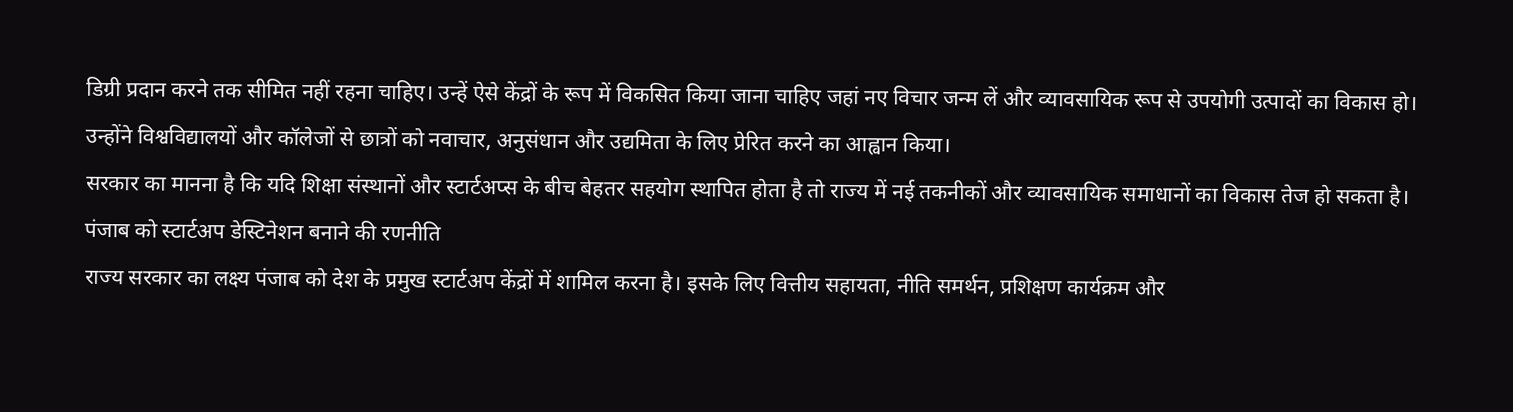डिग्री प्रदान करने तक सीमित नहीं रहना चाहिए। उन्हें ऐसे केंद्रों के रूप में विकसित किया जाना चाहिए जहां नए विचार जन्म लें और व्यावसायिक रूप से उपयोगी उत्पादों का विकास हो।
उन्होंने विश्वविद्यालयों और कॉलेजों से छात्रों को नवाचार, अनुसंधान और उद्यमिता के लिए प्रेरित करने का आह्वान किया।
सरकार का मानना है कि यदि शिक्षा संस्थानों और स्टार्टअप्स के बीच बेहतर सहयोग स्थापित होता है तो राज्य में नई तकनीकों और व्यावसायिक समाधानों का विकास तेज हो सकता है।
पंजाब को स्टार्टअप डेस्टिनेशन बनाने की रणनीति
राज्य सरकार का लक्ष्य पंजाब को देश के प्रमुख स्टार्टअप केंद्रों में शामिल करना है। इसके लिए वित्तीय सहायता, नीति समर्थन, प्रशिक्षण कार्यक्रम और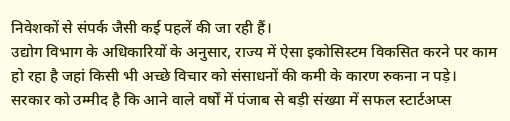निवेशकों से संपर्क जैसी कई पहलें की जा रही हैं।
उद्योग विभाग के अधिकारियों के अनुसार, राज्य में ऐसा इकोसिस्टम विकसित करने पर काम हो रहा है जहां किसी भी अच्छे विचार को संसाधनों की कमी के कारण रुकना न पड़े।
सरकार को उम्मीद है कि आने वाले वर्षों में पंजाब से बड़ी संख्या में सफल स्टार्टअप्स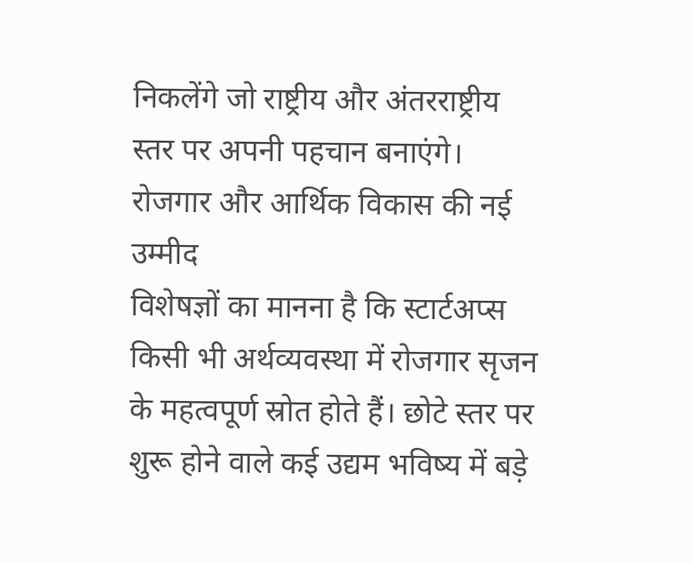निकलेंगे जो राष्ट्रीय और अंतरराष्ट्रीय स्तर पर अपनी पहचान बनाएंगे।
रोजगार और आर्थिक विकास की नई उम्मीद
विशेषज्ञों का मानना है कि स्टार्टअप्स किसी भी अर्थव्यवस्था में रोजगार सृजन के महत्वपूर्ण स्रोत होते हैं। छोटे स्तर पर शुरू होने वाले कई उद्यम भविष्य में बड़े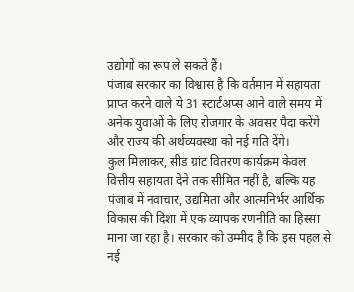उद्योगों का रूप ले सकते हैं।
पंजाब सरकार का विश्वास है कि वर्तमान में सहायता प्राप्त करने वाले ये 31 स्टार्टअप्स आने वाले समय में अनेक युवाओं के लिए रोजगार के अवसर पैदा करेंगे और राज्य की अर्थव्यवस्था को नई गति देंगे।
कुल मिलाकर, सीड ग्रांट वितरण कार्यक्रम केवल वित्तीय सहायता देने तक सीमित नहीं है, बल्कि यह पंजाब में नवाचार, उद्यमिता और आत्मनिर्भर आर्थिक विकास की दिशा में एक व्यापक रणनीति का हिस्सा माना जा रहा है। सरकार को उम्मीद है कि इस पहल से नई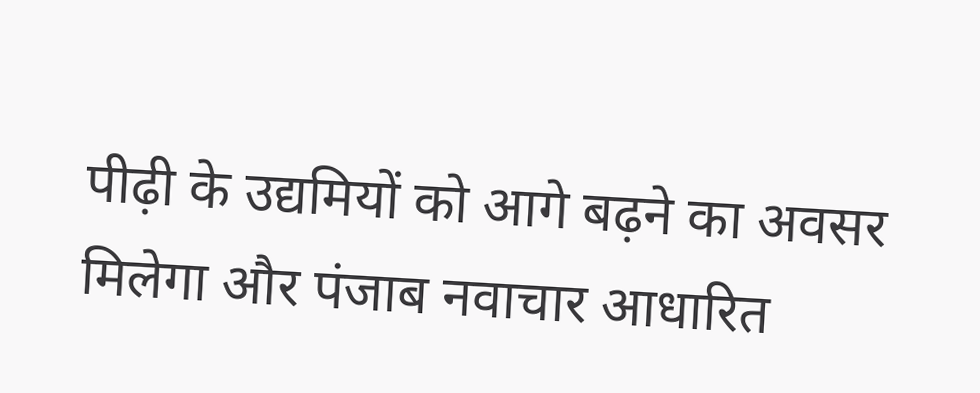पीढ़ी के उद्यमियों को आगे बढ़ने का अवसर मिलेगा और पंजाब नवाचार आधारित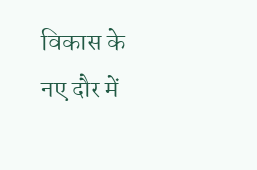विकास के नए दौर में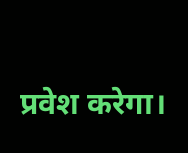प्रवेश करेगा।